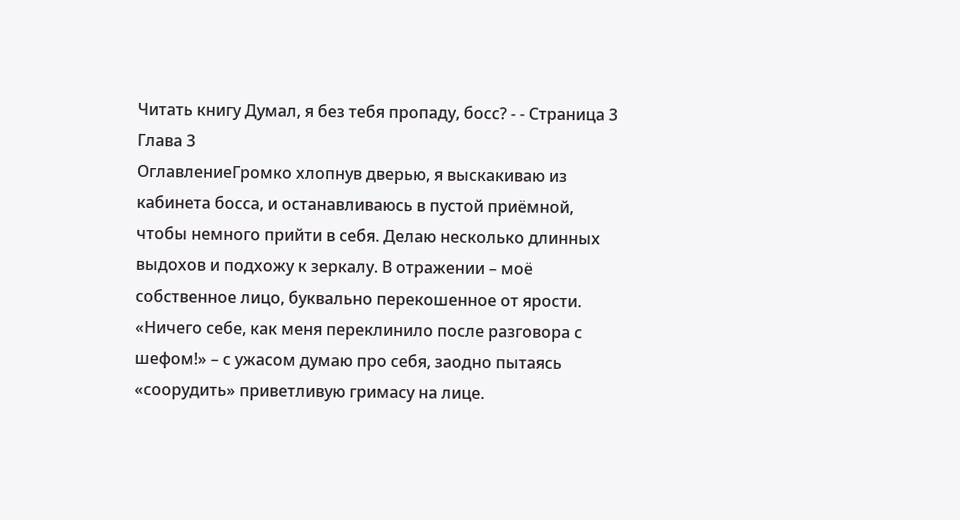Читать книгу Думал, я без тебя пропаду, босс? - - Страница 3
Глава 3
ОглавлениеГромко хлопнув дверью, я выскакиваю из кабинета босса, и останавливаюсь в пустой приёмной, чтобы немного прийти в себя. Делаю несколько длинных выдохов и подхожу к зеркалу. В отражении – моё собственное лицо, буквально перекошенное от ярости.
«Ничего себе, как меня переклинило после разговора с шефом!» – с ужасом думаю про себя, заодно пытаясь «соорудить» приветливую гримасу на лице.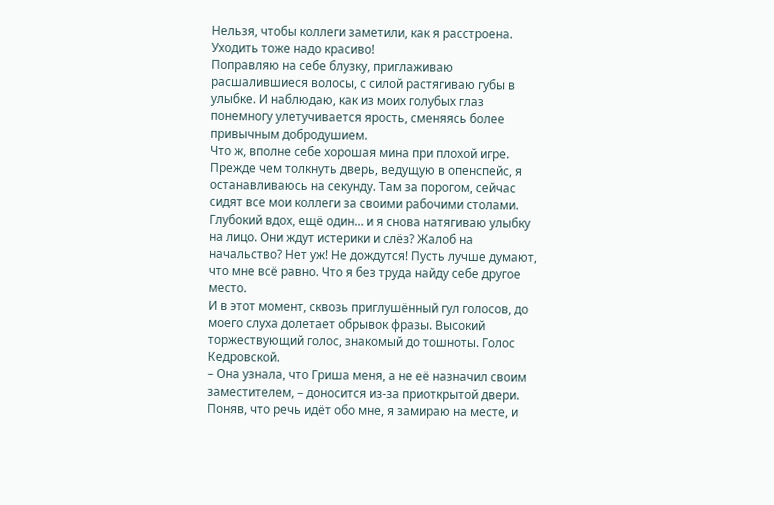Нельзя, чтобы коллеги заметили, как я расстроена.
Уходить тоже надо красиво!
Поправляю на себе блузку, приглаживаю расшалившиеся волосы, с силой растягиваю губы в улыбке. И наблюдаю, как из моих голубых глаз понемногу улетучивается ярость, сменяясь более привычным добродушием.
Что ж, вполне себе хорошая мина при плохой игре.
Прежде чем толкнуть дверь, ведущую в опенспейс, я останавливаюсь на секунду. Там за порогом, сейчас сидят все мои коллеги за своими рабочими столами.
Глубокий вдох, ещё один… и я снова натягиваю улыбку на лицо. Они ждут истерики и слёз? Жалоб на начальство? Нет уж! Не дождутся! Пусть лучше думают, что мне всё равно. Что я без труда найду себе другое место.
И в этот момент, сквозь приглушённый гул голосов, до моего слуха долетает обрывок фразы. Высокий торжествующий голос, знакомый до тошноты. Голос Кедровской.
– Она узнала, что Гриша меня, а не её назначил своим заместителем, – доносится из-за приоткрытой двери.
Поняв, что речь идёт обо мне, я замираю на месте, и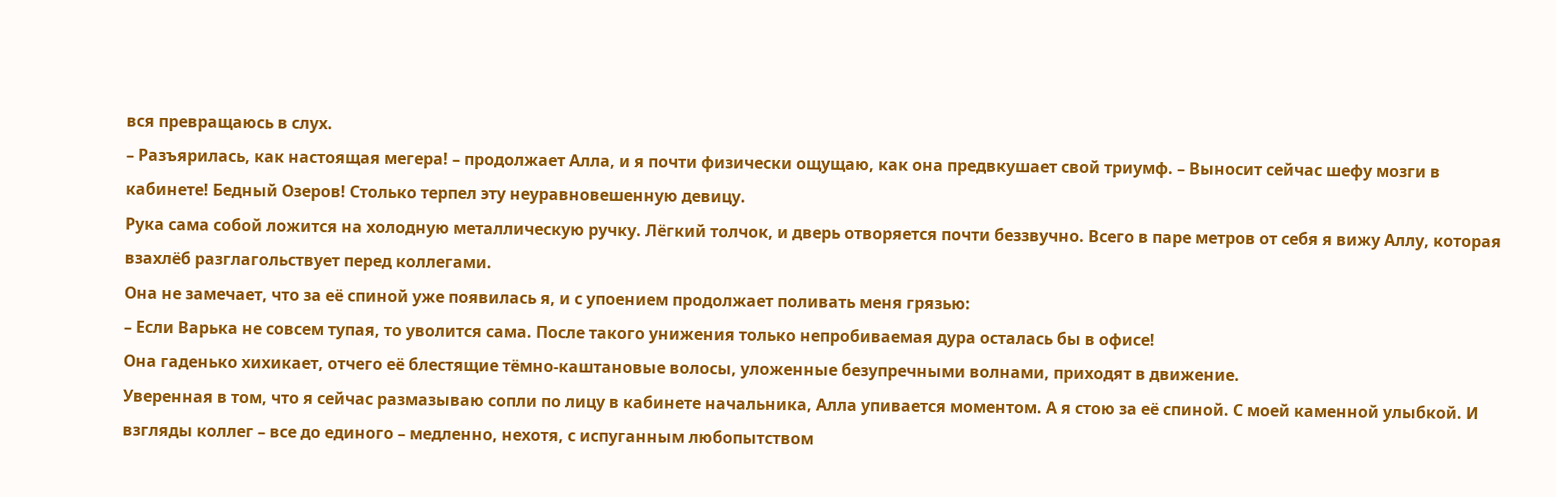вся превращаюсь в слух.
– Разъярилась, как настоящая мегера! – продолжает Алла, и я почти физически ощущаю, как она предвкушает свой триумф. – Выносит сейчас шефу мозги в кабинете! Бедный Озеров! Столько терпел эту неуравновешенную девицу.
Рука сама собой ложится на холодную металлическую ручку. Лёгкий толчок, и дверь отворяется почти беззвучно. Всего в паре метров от себя я вижу Аллу, которая взахлёб разглагольствует перед коллегами.
Она не замечает, что за её спиной уже появилась я, и с упоением продолжает поливать меня грязью:
– Если Варька не совсем тупая, то уволится сама. После такого унижения только непробиваемая дура осталась бы в офисе!
Она гаденько хихикает, отчего её блестящие тёмно-каштановые волосы, уложенные безупречными волнами, приходят в движение.
Уверенная в том, что я сейчас размазываю сопли по лицу в кабинете начальника, Алла упивается моментом. А я стою за её спиной. С моей каменной улыбкой. И взгляды коллег – все до единого – медленно, нехотя, с испуганным любопытством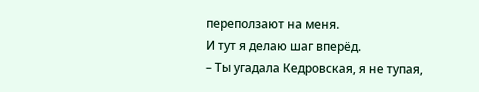переползают на меня.
И тут я делаю шаг вперёд.
– Ты угадала Кедровская, я не тупая,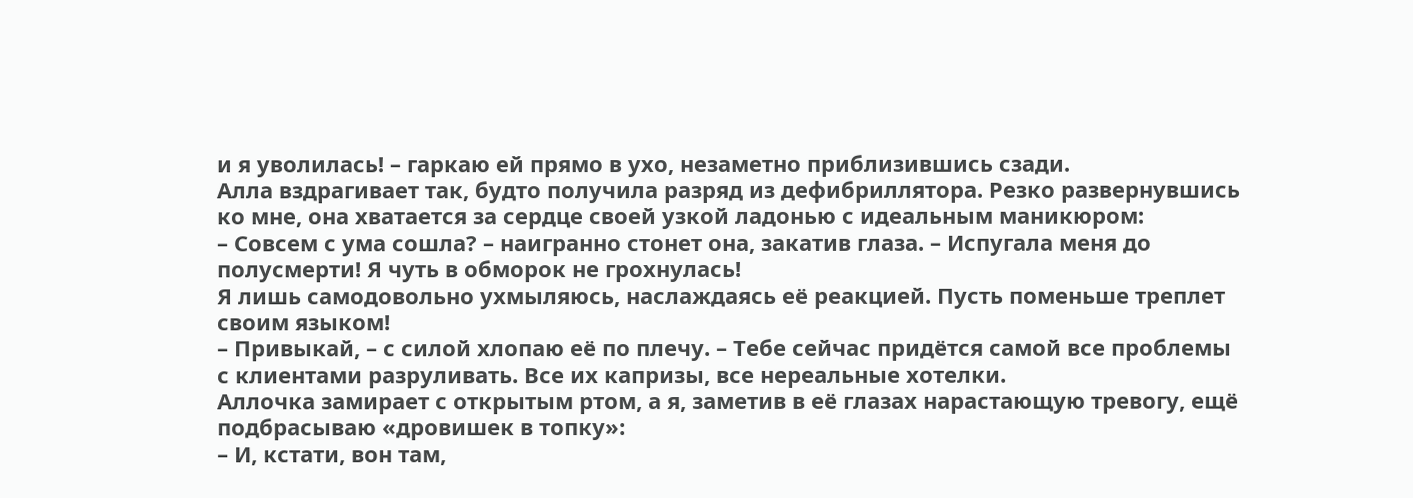и я уволилась! – гаркаю ей прямо в ухо, незаметно приблизившись сзади.
Алла вздрагивает так, будто получила разряд из дефибриллятора. Резко развернувшись ко мне, она хватается за сердце своей узкой ладонью с идеальным маникюром:
– Совсем с ума сошла? – наигранно стонет она, закатив глаза. – Испугала меня до полусмерти! Я чуть в обморок не грохнулась!
Я лишь самодовольно ухмыляюсь, наслаждаясь её реакцией. Пусть поменьше треплет своим языком!
– Привыкай, – с силой хлопаю её по плечу. – Тебе сейчас придётся самой все проблемы с клиентами разруливать. Все их капризы, все нереальные хотелки.
Аллочка замирает с открытым ртом, а я, заметив в её глазах нарастающую тревогу, ещё подбрасываю «дровишек в топку»:
– И, кстати, вон там,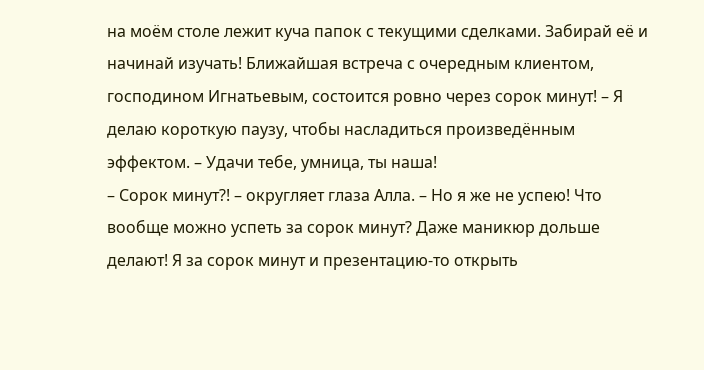на моём столе лежит куча папок с текущими сделками. Забирай её и начинай изучать! Ближайшая встреча с очередным клиентом, господином Игнатьевым, состоится ровно через сорок минут! – Я делаю короткую паузу, чтобы насладиться произведённым эффектом. – Удачи тебе, умница, ты наша!
– Сорок минут?! – округляет глаза Алла. – Но я же не успею! Что вообще можно успеть за сорок минут? Даже маникюр дольше делают! Я за сорок минут и презентацию-то открыть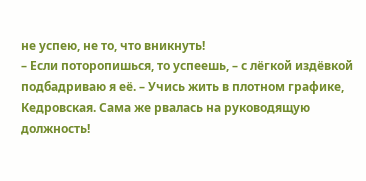не успею, не то, что вникнуть!
– Если поторопишься, то успеешь, – с лёгкой издёвкой подбадриваю я её. – Учись жить в плотном графике, Кедровская. Сама же рвалась на руководящую должность!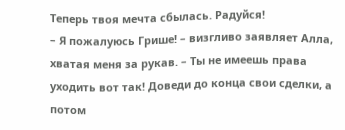Теперь твоя мечта сбылась. Радуйся!
– Я пожалуюсь Грише! – визгливо заявляет Алла, хватая меня за рукав. – Ты не имеешь права уходить вот так! Доведи до конца свои сделки, а потом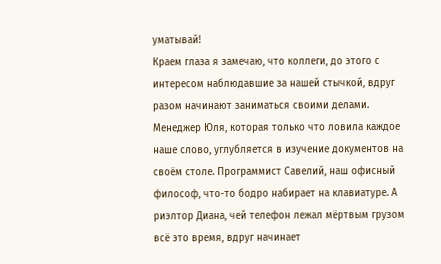уматывай!
Краем глаза я замечаю, что коллеги, до этого с интересом наблюдавшие за нашей стычкой, вдруг разом начинают заниматься своими делами.
Менеджер Юля, которая только что ловила каждое наше слово, углубляется в изучение документов на своём столе. Программист Савелий, наш офисный философ, что-то бодро набирает на клавиатуре. А риэлтор Диана, чей телефон лежал мёртвым грузом всё это время, вдруг начинает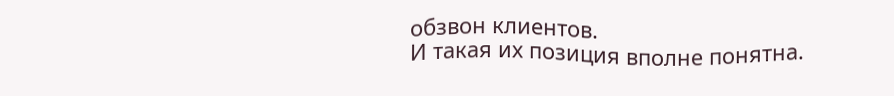обзвон клиентов.
И такая их позиция вполне понятна.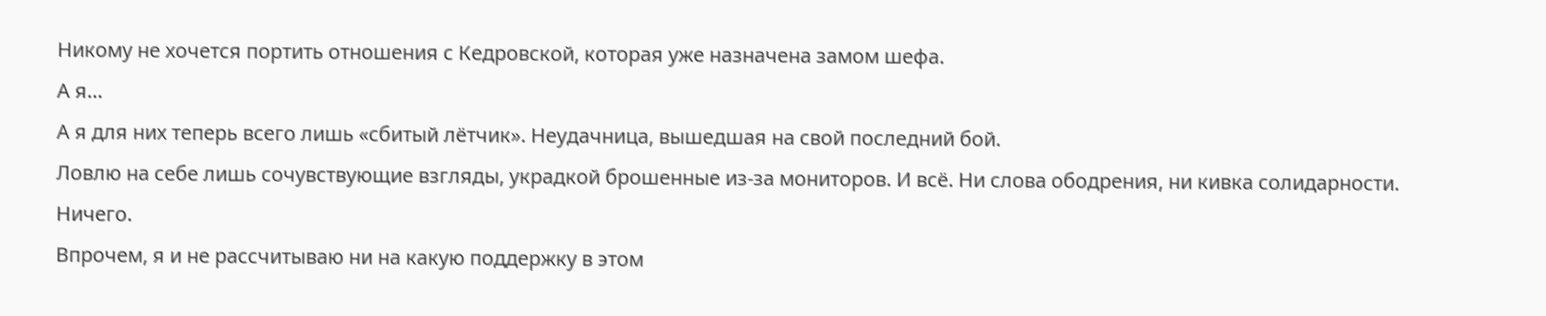Никому не хочется портить отношения с Кедровской, которая уже назначена замом шефа.
А я…
А я для них теперь всего лишь «сбитый лётчик». Неудачница, вышедшая на свой последний бой.
Ловлю на себе лишь сочувствующие взгляды, украдкой брошенные из-за мониторов. И всё. Ни слова ободрения, ни кивка солидарности. Ничего.
Впрочем, я и не рассчитываю ни на какую поддержку в этом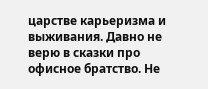царстве карьеризма и выживания. Давно не верю в сказки про офисное братство. Не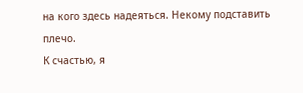на кого здесь надеяться. Некому подставить плечо.
К счастью, я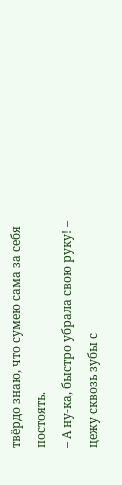твёрдо знаю, что сумею сама за себя постоять.
– А ну-ка, быстро убрала свою руку! – цежу сквозь зубы с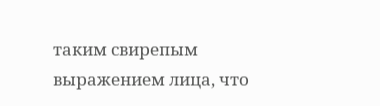таким свирепым выражением лица, что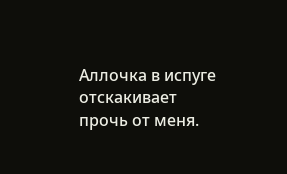Аллочка в испуге отскакивает прочь от меня.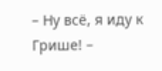– Ну всё, я иду к Грише! –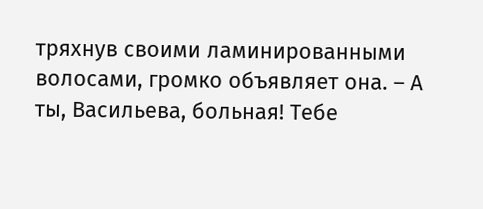тряхнув своими ламинированными волосами, громко объявляет она. – А ты, Васильева, больная! Тебе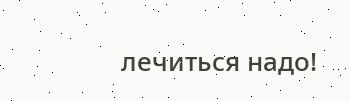лечиться надо!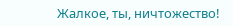Жалкое, ты, ничтожество!